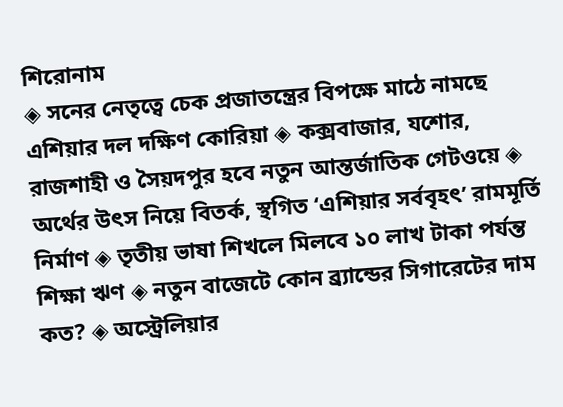শিরোনাম
◈ সনের নেতৃত্বে চেক প্রজাতন্ত্রের বিপক্ষে মাঠে নামছে এশিয়ার দল দক্ষিণ কোরিয়া ◈ কক্সবাজার, যশোর, রাজশাহী ও সৈয়দপুর হবে নতুন আন্তর্জাতিক গেটওয়ে ◈ অর্থের উৎস নিয়ে বিতর্ক, স্থগিত ‘এশিয়ার সর্ববৃহৎ’ রামমূর্তি নির্মাণ ◈ তৃতীয় ভাষা শিখলে মিলবে ১০ লাখ টাকা পর্যন্ত শিক্ষা ঋণ ◈ নতুন বাজেটে কোন ব্র্যান্ডের সিগারেটের দাম কত? ◈ অস্ট্রেলিয়ার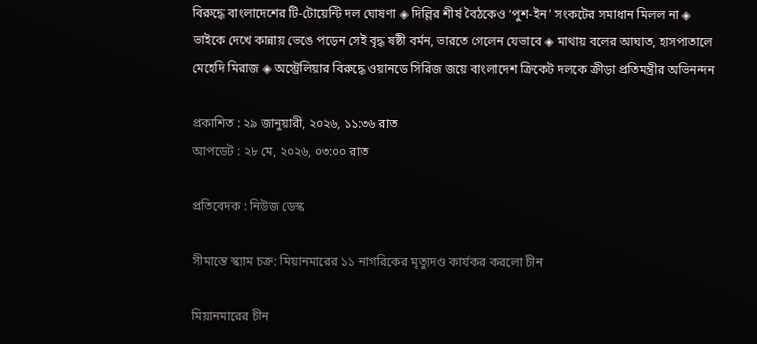বিরু‌দ্ধে বাংলা‌দে‌শের টি-টোয়েন্টি দল ঘোষণা ◈ দিল্লির শীর্ষ বৈঠকেও ‘পুশ-ইন’ সংকটের সমাধান মিলল না ◈ ভাইকে দেখে কান্নায় ভেঙে পড়েন সেই বৃদ্ধ ষষ্ঠী বর্মন, ভারতে গেলেন যেভাবে ◈ মাথায় ব‌লের আঘাত, হাসপাতালে মে‌হে‌দি মিরাজ ◈ অস্ট্রেলিয়ার বিরু‌দ্ধে ওয়ানডে সিরিজ জয়ে বাংলাদেশ ক্রিকেট দলকে ক্রীড়া প্রতিমন্ত্রীর অভিনন্দন

প্রকাশিত : ২৯ জানুয়ারী, ২০২৬, ১১:৩৬ রাত
আপডেট : ২৮ মে, ২০২৬, ০৩:০০ রাত

প্রতিবেদক : নিউজ ডেস্ক

সীমান্তে স্ক‍্যাম চক্র: মিয়ানমারের ১১ নাগরিকের মৃত্যুদণ্ড কার্যকর করলো চীন

মিয়ানমারের চীন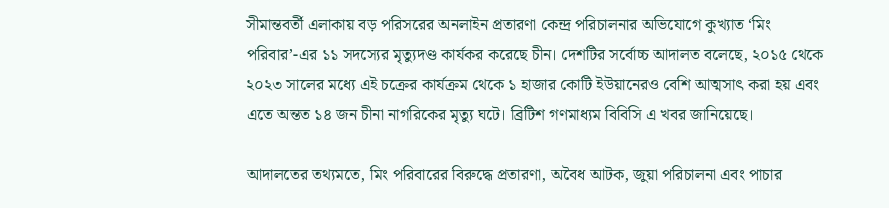সীমান্তবর্তী এলাকায় বড় পরিসরের অনলাইন প্রতারণা কেন্দ্র পরিচালনার অভিযোগে কুখ্যাত ‘মিং পরিবার’-এর ১১ সদস্যের মৃত্যুদণ্ড কার্যকর করেছে চীন। দেশটির সর্বোচ্চ আদালত বলেছে, ২০১৫ থেকে ২০২৩ সালের মধ্যে এই চক্রের কার্যক্রম থেকে ১ হাজার কোটি ইউয়ানেরও বেশি আত্মসাৎ করা হয় এবং এতে অন্তত ১৪ জন চীনা নাগরিকের মৃত্যু ঘটে। ব্রিটিশ গণমাধ্যম বিবিসি এ খবর জানিয়েছে।

আদালতের তথ্যমতে, মিং পরিবারের বিরুদ্ধে প্রতারণা, অবৈধ আটক, জুয়া পরিচালনা এবং পাচার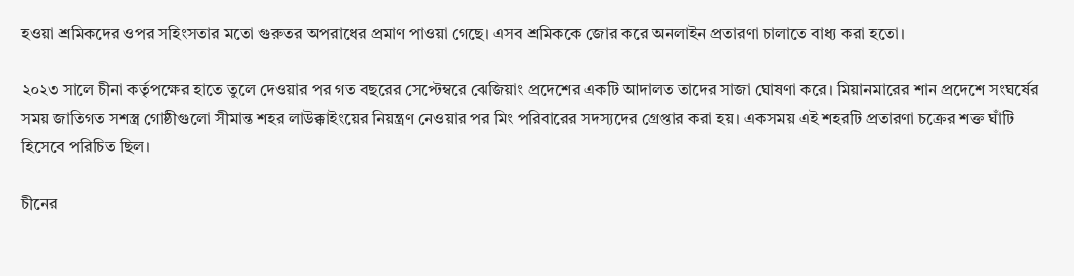হওয়া শ্রমিকদের ওপর সহিংসতার মতো গুরুতর অপরাধের প্রমাণ পাওয়া গেছে। এসব শ্রমিককে জোর করে অনলাইন প্রতারণা চালাতে বাধ্য করা হতো।

২০২৩ সালে চীনা কর্তৃপক্ষের হাতে তুলে দেওয়ার পর গত বছরের সেপ্টেম্বরে ঝেজিয়াং প্রদেশের একটি আদালত তাদের সাজা ঘোষণা করে। মিয়ানমারের শান প্রদেশে সংঘর্ষের সময় জাতিগত সশস্ত্র গোষ্ঠীগুলো সীমান্ত শহর লাউক্কাইংয়ের নিয়ন্ত্রণ নেওয়ার পর মিং পরিবারের সদস্যদের গ্রেপ্তার করা হয়। একসময় এই শহরটি প্রতারণা চক্রের শক্ত ঘাঁটি হিসেবে পরিচিত ছিল।

চীনের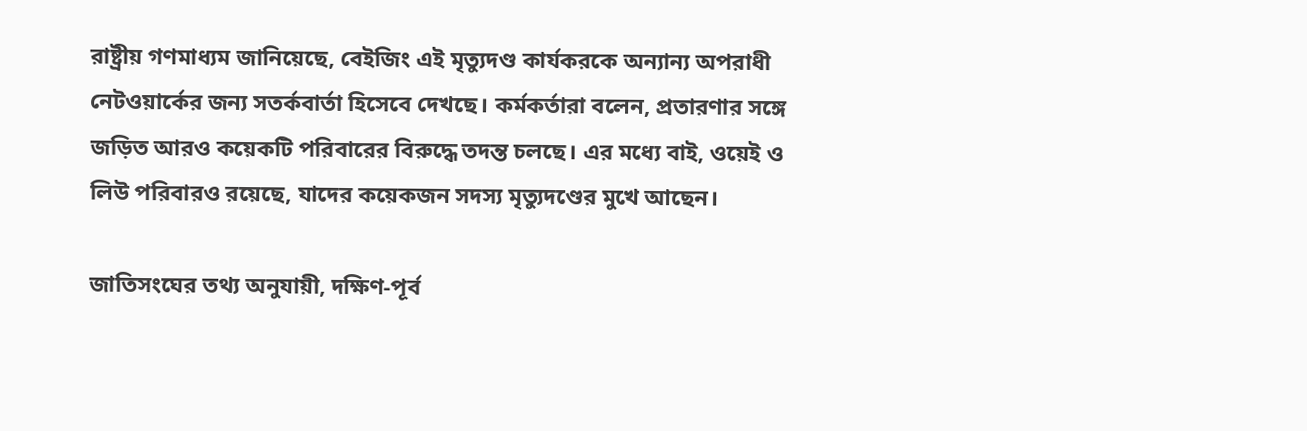রাষ্ট্রীয় গণমাধ্যম জানিয়েছে, বেইজিং এই মৃত্যুদণ্ড কার্যকরকে অন্যান্য অপরাধী নেটওয়ার্কের জন্য সতর্কবার্তা হিসেবে দেখছে। কর্মকর্তারা বলেন, প্রতারণার সঙ্গে জড়িত আরও কয়েকটি পরিবারের বিরুদ্ধে তদন্ত চলছে। এর মধ্যে বাই, ওয়েই ও লিউ পরিবারও রয়েছে, যাদের কয়েকজন সদস্য মৃত্যুদণ্ডের মুখে আছেন।

জাতিসংঘের তথ্য অনুযায়ী, দক্ষিণ-পূর্ব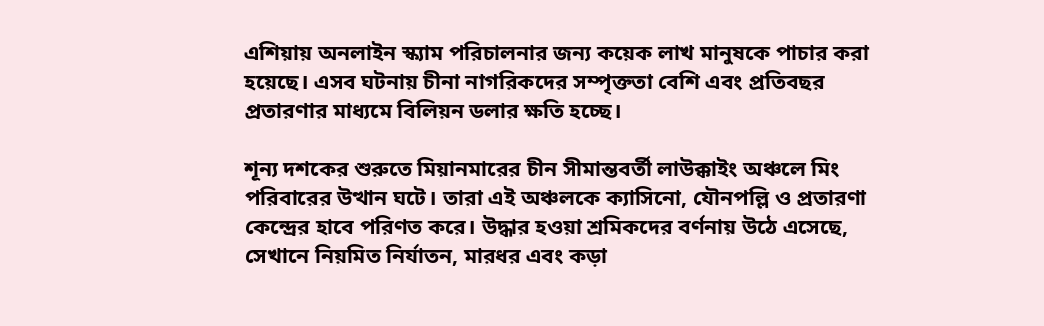এশিয়ায় অনলাইন স্ক্যাম পরিচালনার জন্য কয়েক লাখ মানুষকে পাচার করা হয়েছে। এসব ঘটনায় চীনা নাগরিকদের সম্পৃক্ততা বেশি এবং প্রতিবছর প্রতারণার মাধ্যমে বিলিয়ন ডলার ক্ষতি হচ্ছে।

শূন্য দশকের শুরুতে মিয়ানমারের চীন সীমান্তবর্তী লাউক্কাইং অঞ্চলে মিং পরিবারের উত্থান ঘটে। তারা এই অঞ্চলকে ক্যাসিনো, যৌনপল্লি ও প্রতারণা কেন্দ্রের হাবে পরিণত করে। উদ্ধার হওয়া শ্রমিকদের বর্ণনায় উঠে এসেছে, সেখানে নিয়মিত নির্যাতন, মারধর এবং কড়া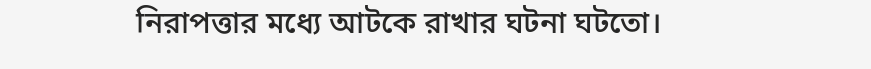নিরাপত্তার মধ্যে আটকে রাখার ঘটনা ঘটতো।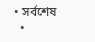• সর্বশেষ
  •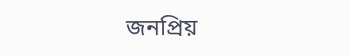জনপ্রিয়